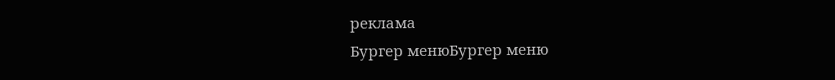реклама
Бургер менюБургер меню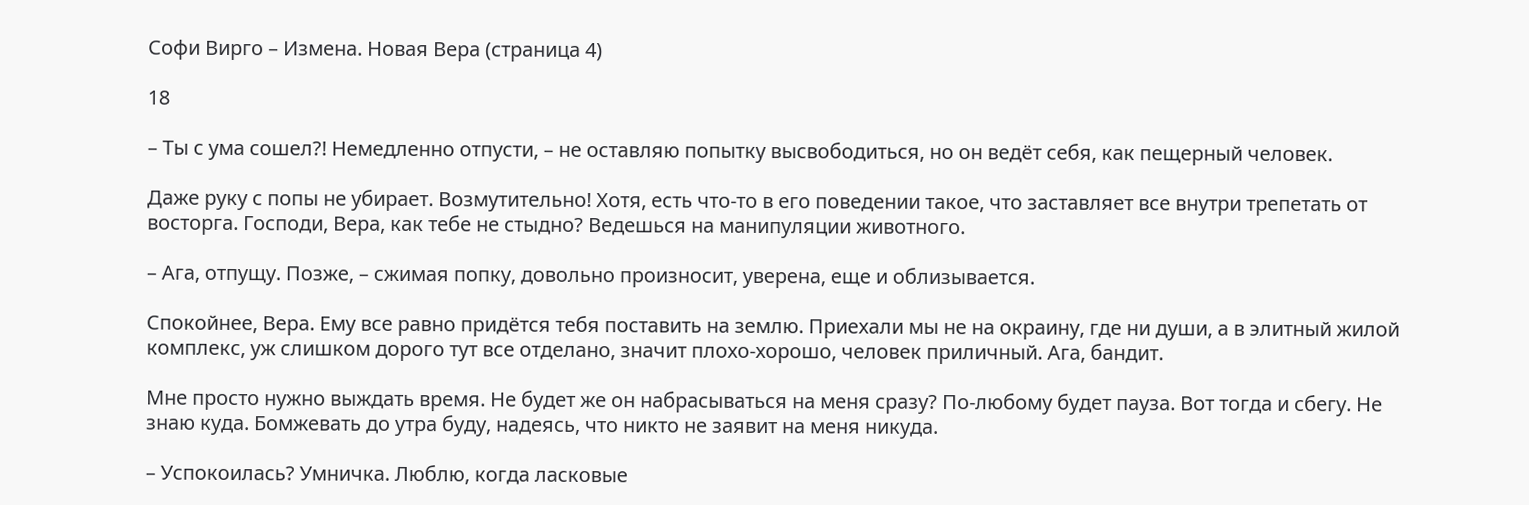Софи Вирго – Измена. Новая Вера (страница 4)

18

– Ты с ума сошел?! Немедленно отпусти, – не оставляю попытку высвободиться, но он ведёт себя, как пещерный человек.

Даже руку с попы не убирает. Возмутительно! Хотя, есть что-то в его поведении такое, что заставляет все внутри трепетать от восторга. Господи, Вера, как тебе не стыдно? Ведешься на манипуляции животного.

– Ага, отпущу. Позже, – сжимая попку, довольно произносит, уверена, еще и облизывается.

Спокойнее, Вера. Ему все равно придётся тебя поставить на землю. Приехали мы не на окраину, где ни души, а в элитный жилой комплекс, уж слишком дорого тут все отделано, значит плохо-хорошо, человек приличный. Ага, бандит.

Мне просто нужно выждать время. Не будет же он набрасываться на меня сразу? По-любому будет пауза. Вот тогда и сбегу. Не знаю куда. Бомжевать до утра буду, надеясь, что никто не заявит на меня никуда.

– Успокоилась? Умничка. Люблю, когда ласковые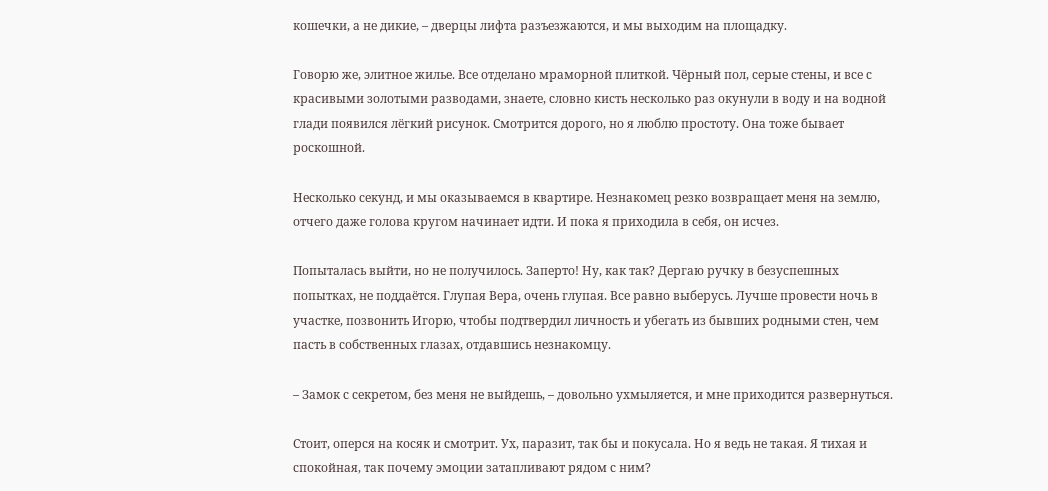кошечки, а не дикие, – дверцы лифта разъезжаются, и мы выходим на площадку.

Говорю же, элитное жилье. Все отделано мраморной плиткой. Чёрный пол, серые стены, и все с красивыми золотыми разводами, знаете, словно кисть несколько раз окунули в воду и на водной глади появился лёгкий рисунок. Смотрится дорого, но я люблю простоту. Она тоже бывает роскошной.

Несколько секунд, и мы оказываемся в квартире. Незнакомец резко возвращает меня на землю, отчего даже голова кругом начинает идти. И пока я приходила в себя, он исчез.

Попыталась выйти, но не получилось. Заперто! Ну, как так? Дергаю ручку в безуспешных попытках, не поддаётся. Глупая Вера, очень глупая. Все равно выберусь. Лучше провести ночь в участке, позвонить Игорю, чтобы подтвердил личность и убегать из бывших родными стен, чем пасть в собственных глазах, отдавшись незнакомцу.

– Замок с секретом, без меня не выйдешь, – довольно ухмыляется, и мне приходится развернуться.

Стоит, оперся на косяк и смотрит. Ух, паразит, так бы и покусала. Но я ведь не такая. Я тихая и спокойная, так почему эмоции затапливают рядом с ним?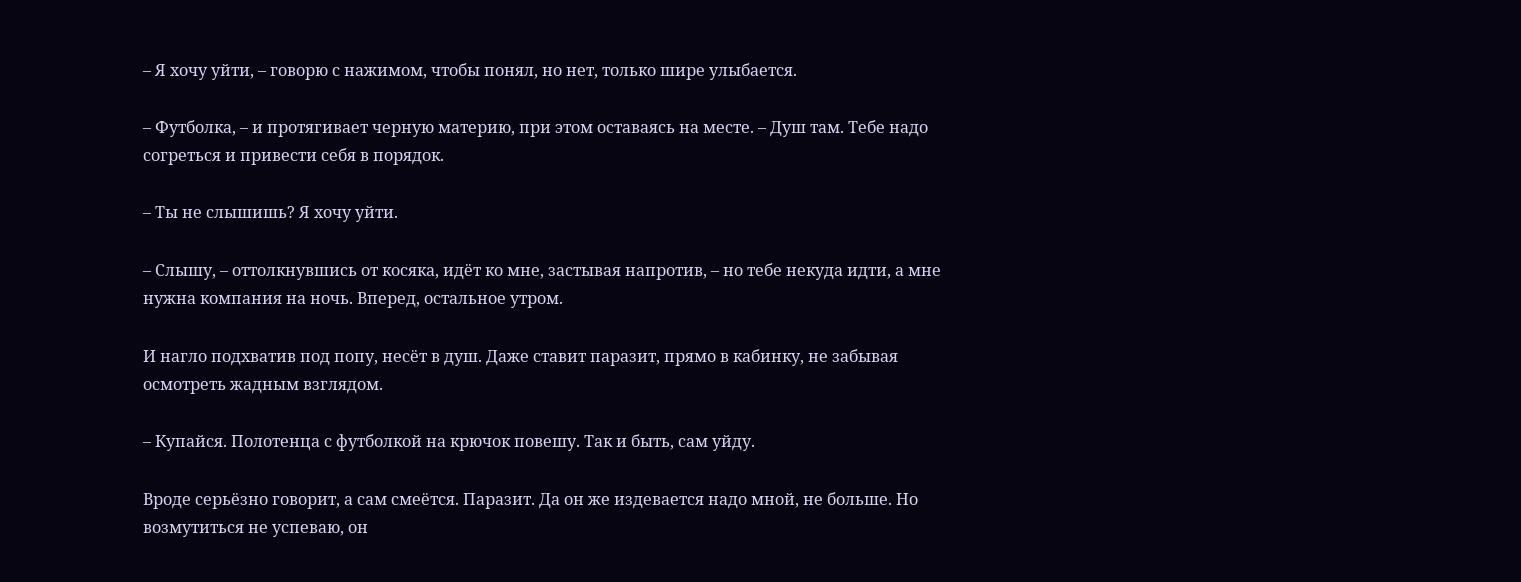– Я хочу уйти, – говорю с нажимом, чтобы понял, но нет, только шире улыбается.

– Футболка, – и протягивает черную материю, при этом оставаясь на месте. – Душ там. Тебе надо согреться и привести себя в порядок.

– Ты не слышишь? Я хочу уйти.

– Слышу, – оттолкнувшись от косяка, идёт ко мне, застывая напротив, – но тебе некуда идти, а мне нужна компания на ночь. Вперед, остальное утром.

И нагло подхватив под попу, несёт в душ. Даже ставит паразит, прямо в кабинку, не забывая осмотреть жадным взглядом.

– Купайся. Полотенца с футболкой на крючок повешу. Так и быть, сам уйду.

Вроде серьёзно говорит, а сам смеётся. Паразит. Да он же издевается надо мной, не больше. Но возмутиться не успеваю, он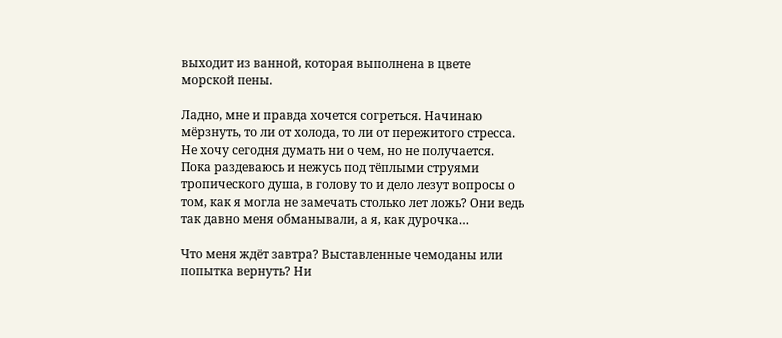выходит из ванной, которая выполнена в цвете морской пены.

Ладно, мне и правда хочется согреться. Начинаю мёрзнуть, то ли от холода, то ли от пережитого стресса. Не хочу сегодня думать ни о чем, но не получается. Пока раздеваюсь и нежусь под тёплыми струями тропического душа, в голову то и дело лезут вопросы о том, как я могла не замечать столько лет ложь? Они ведь так давно меня обманывали, а я, как дурочка…

Что меня ждёт завтра? Выставленные чемоданы или попытка вернуть? Ни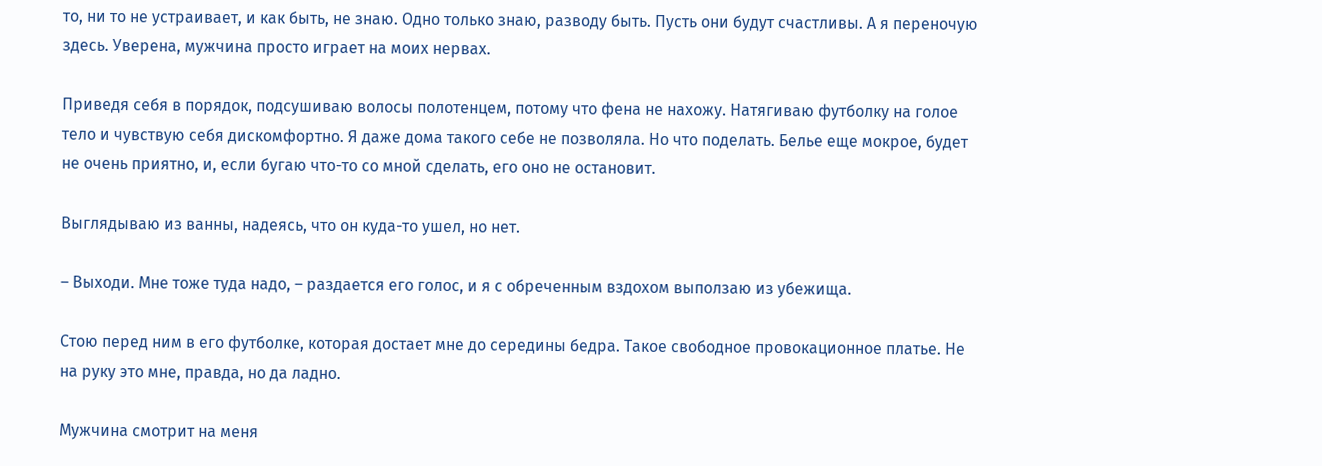то, ни то не устраивает, и как быть, не знаю. Одно только знаю, разводу быть. Пусть они будут счастливы. А я переночую здесь. Уверена, мужчина просто играет на моих нервах.

Приведя себя в порядок, подсушиваю волосы полотенцем, потому что фена не нахожу. Натягиваю футболку на голое тело и чувствую себя дискомфортно. Я даже дома такого себе не позволяла. Но что поделать. Белье еще мокрое, будет не очень приятно, и, если бугаю что-то со мной сделать, его оно не остановит.

Выглядываю из ванны, надеясь, что он куда-то ушел, но нет.

– Выходи. Мне тоже туда надо, – раздается его голос, и я с обреченным вздохом выползаю из убежища.

Стою перед ним в его футболке, которая достает мне до середины бедра. Такое свободное провокационное платье. Не на руку это мне, правда, но да ладно.

Мужчина смотрит на меня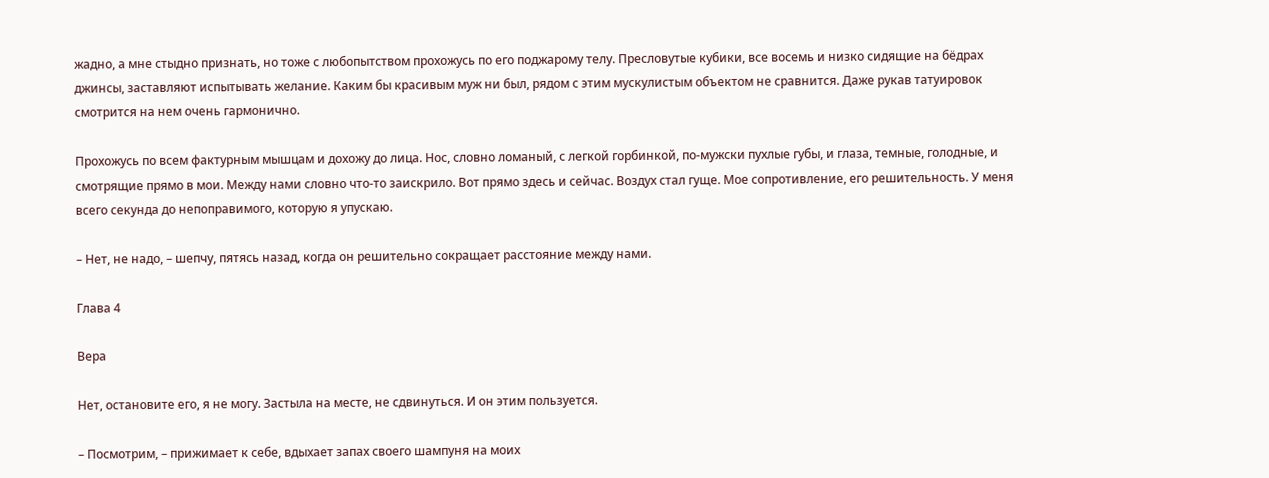жадно, а мне стыдно признать, но тоже с любопытством прохожусь по его поджарому телу. Пресловутые кубики, все восемь и низко сидящие на бёдрах джинсы, заставляют испытывать желание. Каким бы красивым муж ни был, рядом с этим мускулистым объектом не сравнится. Даже рукав татуировок смотрится на нем очень гармонично.

Прохожусь по всем фактурным мышцам и дохожу до лица. Нос, словно ломаный, с легкой горбинкой, по-мужски пухлые губы, и глаза, темные, голодные, и смотрящие прямо в мои. Между нами словно что-то заискрило. Вот прямо здесь и сейчас. Воздух стал гуще. Мое сопротивление, его решительность. У меня всего секунда до непоправимого, которую я упускаю.

– Нет, не надо, – шепчу, пятясь назад, когда он решительно сокращает расстояние между нами.

Глава 4

Вера

Нет, остановите его, я не могу. Застыла на месте, не сдвинуться. И он этим пользуется.

– Посмотрим, – прижимает к себе, вдыхает запах своего шампуня на моих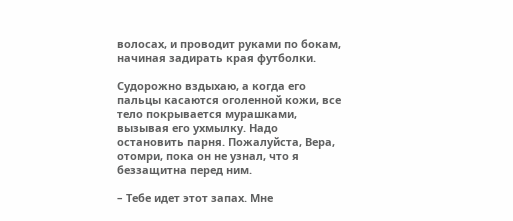волосах, и проводит руками по бокам, начиная задирать края футболки.

Судорожно вздыхаю, а когда его пальцы касаются оголенной кожи, все тело покрывается мурашками, вызывая его ухмылку. Надо остановить парня. Пожалуйста, Вера, отомри, пока он не узнал, что я беззащитна перед ним.

– Тебе идет этот запах. Мне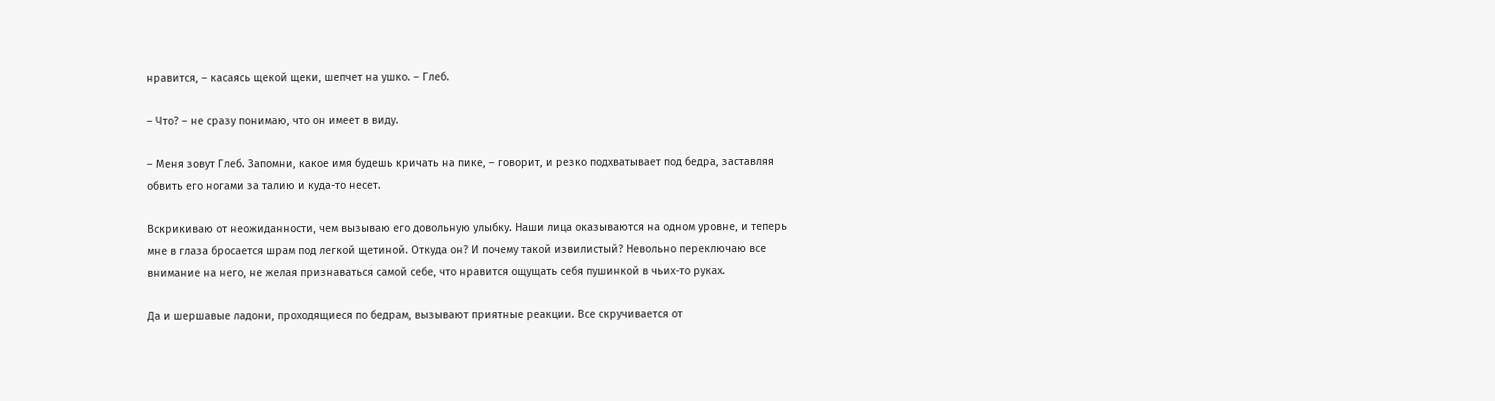нравится, – касаясь щекой щеки, шепчет на ушко. – Глеб.

– Что? – не сразу понимаю, что он имеет в виду.

– Меня зовут Глеб. Запомни, какое имя будешь кричать на пике, – говорит, и резко подхватывает под бедра, заставляя обвить его ногами за талию и куда-то несет.

Вскрикиваю от неожиданности, чем вызываю его довольную улыбку. Наши лица оказываются на одном уровне, и теперь мне в глаза бросается шрам под легкой щетиной. Откуда он? И почему такой извилистый? Невольно переключаю все внимание на него, не желая признаваться самой себе, что нравится ощущать себя пушинкой в чьих-то руках.

Да и шершавые ладони, проходящиеся по бедрам, вызывают приятные реакции. Все скручивается от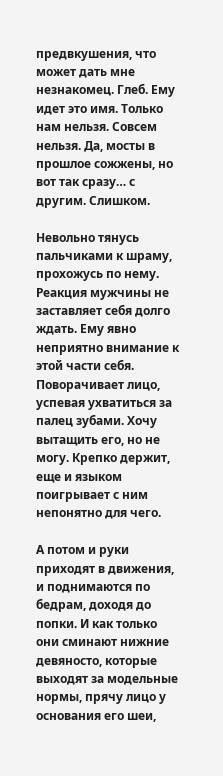предвкушения, что может дать мне незнакомец. Глеб. Ему идет это имя. Только нам нельзя. Совсем нельзя. Да, мосты в прошлое сожжены, но вот так сразу… с другим. Слишком.

Невольно тянусь пальчиками к шраму, прохожусь по нему. Реакция мужчины не заставляет себя долго ждать. Ему явно неприятно внимание к этой части себя. Поворачивает лицо, успевая ухватиться за палец зубами. Хочу вытащить его, но не могу. Крепко держит, еще и языком поигрывает с ним непонятно для чего.

А потом и руки приходят в движения, и поднимаются по бедрам, доходя до попки. И как только они сминают нижние девяносто, которые выходят за модельные нормы, прячу лицо у основания его шеи,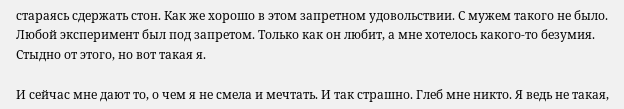стараясь сдержать стон. Как же хорошо в этом запретном удовольствии. С мужем такого не было. Любой эксперимент был под запретом. Только как он любит, а мне хотелось какого-то безумия. Стыдно от этого, но вот такая я.

И сейчас мне дают то, о чем я не смела и мечтать. И так страшно. Глеб мне никто. Я ведь не такая,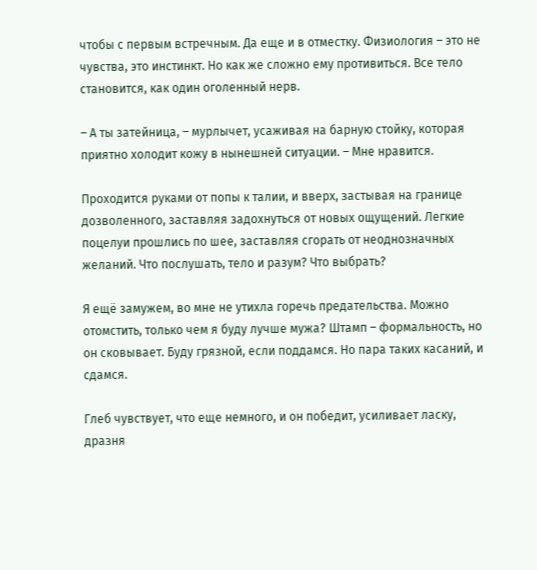чтобы с первым встречным. Да еще и в отместку. Физиология – это не чувства, это инстинкт. Но как же сложно ему противиться. Все тело становится, как один оголенный нерв.

– А ты затейница, – мурлычет, усаживая на барную стойку, которая приятно холодит кожу в нынешней ситуации. – Мне нравится.

Проходится руками от попы к талии, и вверх, застывая на границе дозволенного, заставляя задохнуться от новых ощущений. Легкие поцелуи прошлись по шее, заставляя сгорать от неоднозначных желаний. Что послушать, тело и разум? Что выбрать?

Я ещё замужем, во мне не утихла горечь предательства. Можно отомстить, только чем я буду лучше мужа? Штамп – формальность, но он сковывает. Буду грязной, если поддамся. Но пара таких касаний, и сдамся.

Глеб чувствует, что еще немного, и он победит, усиливает ласку, дразня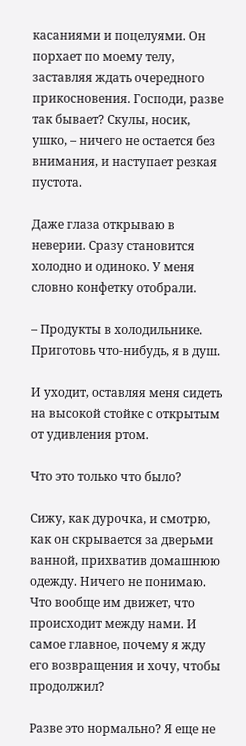касаниями и поцелуями. Он порхает по моему телу, заставляя ждать очередного прикосновения. Господи, разве так бывает? Скулы, носик, ушко, – ничего не остается без внимания, и наступает резкая пустота.

Даже глаза открываю в неверии. Сразу становится холодно и одиноко. У меня словно конфетку отобрали.

– Продукты в холодильнике. Приготовь что-нибудь, я в душ.

И уходит, оставляя меня сидеть на высокой стойке с открытым от удивления ртом.

Что это только что было?

Сижу, как дурочка, и смотрю, как он скрывается за дверьми ванной, прихватив домашнюю одежду. Ничего не понимаю. Что вообще им движет, что происходит между нами. И самое главное, почему я жду его возвращения и хочу, чтобы продолжил?

Разве это нормально? Я еще не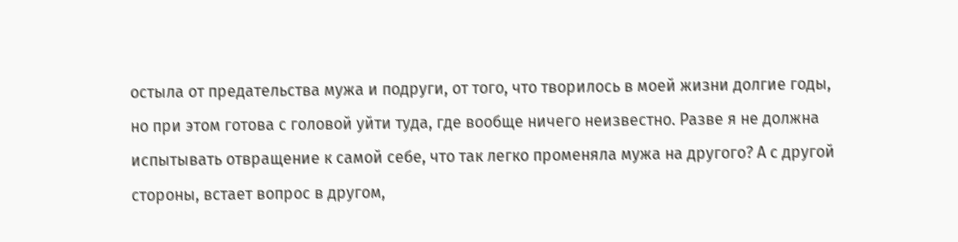остыла от предательства мужа и подруги, от того, что творилось в моей жизни долгие годы, но при этом готова с головой уйти туда, где вообще ничего неизвестно. Разве я не должна испытывать отвращение к самой себе, что так легко променяла мужа на другого? А с другой стороны, встает вопрос в другом,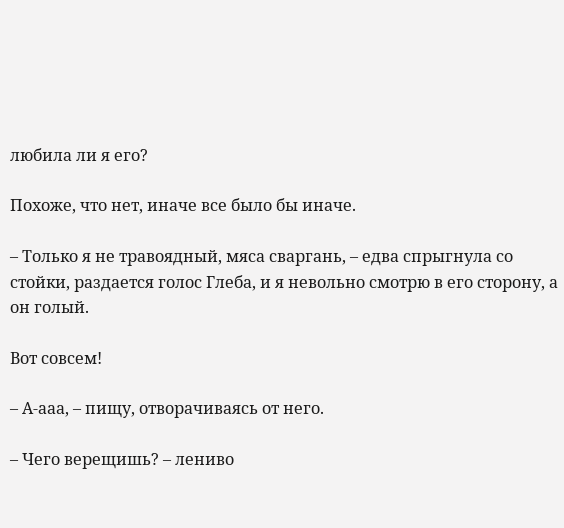любила ли я его?

Похоже, что нет, иначе все было бы иначе.

– Только я не травоядный, мяса сваргань, – едва спрыгнула со стойки, раздается голос Глеба, и я невольно смотрю в его сторону, а он голый.

Вот совсем!

– А-ааа, – пищу, отворачиваясь от него.

– Чего верещишь? – лениво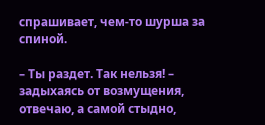спрашивает, чем-то шурша за спиной.

– Ты раздет. Так нельзя! – задыхаясь от возмущения, отвечаю, а самой стыдно,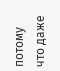потому что даже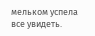мельком успела все увидеть.